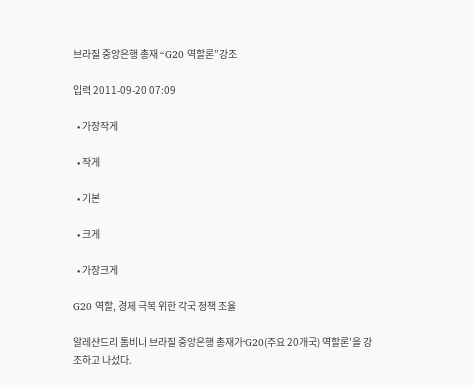브라질 중앙은행 총재 “G20 역할론”강조

입력 2011-09-20 07:09

  • 가장작게

  • 작게

  • 기본

  • 크게

  • 가장크게

G20 역할, 경제 극복 위한 각국 정책 조율

알레샨드리 톰비니 브라질 중앙은행 총재가‘G20(주요 20개국) 역할론’을 강조하고 나섰다.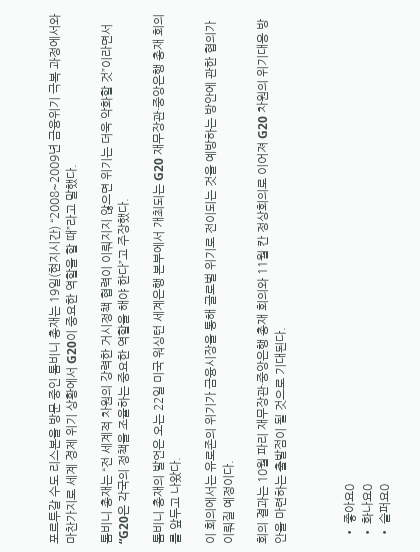포르투갈 수도 리스본을 방문 중인 톰비니 총재는 19일(현지시간) “2008~2009년 금융위기 극복 과정에서와 마찬가지로 세계 경제 위기 상황에서 G20이 중요한 역할을 할 때”라고 말했다.

톰비니 총재는 “전 세계적 차원의 강력한 거시정책 협력이 이뤄지지 않으면 위기는 더욱 악화할 것”이라면서 “G20은 각국의 정책을 조율하는 중요한 역할을 해야 한다”고 주장했다.

톰비니 총재의 발언은 오는 22일 미국 워싱턴 세계은행 본부에서 개최되는 G20 재무장관·중앙은행 총재 회의를 앞두고 나왔다.

이 회의에서는 유로존의 위기가 금융시장을 통해 글로벌 위기로 전이되는 것을 예방하는 방안에 관한 협의가 이뤄질 예정이다.

회의 결과는 10월 파리 재무장관·중앙은행 총재 회의와 11월 칸 정상회의로 이어져 G20 차원의 위기대응 방안을 마련하는 출발점이 될 것으로 기대된다.



  • 좋아요0
  • 화나요0
  • 슬퍼요0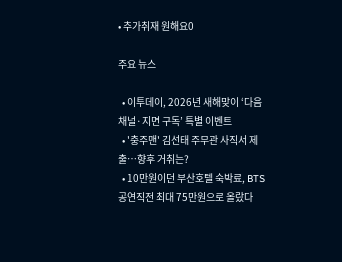• 추가취재 원해요0

주요 뉴스

  • 이투데이, 2026년 새해맞이 ‘다음채널·지면 구독’ 특별 이벤트
  • '충주맨' 김선태 주무관 사직서 제출…향후 거취는?
  • 10만원이던 부산호텔 숙박료, BTS 공연직전 최대 75만원으로 올랐다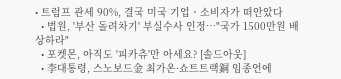• 트럼프 관세 90%, 결국 미국 기업ㆍ소비자가 떠안았다
  • 법원, '부산 돌려차기' 부실수사 인정…"국가 1500만원 배상하라"
  • 포켓몬, 아직도 '피카츄'만 아세요? [솔드아웃]
  • 李대통령, 스노보드金 최가온·쇼트트랙銅 임종언에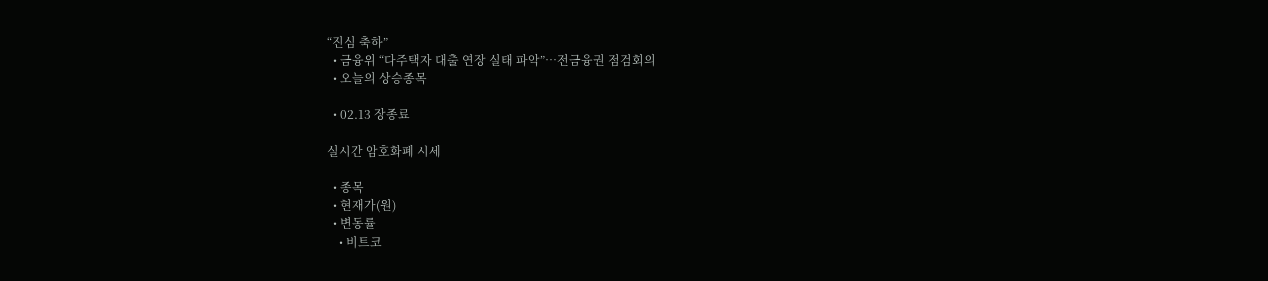“진심 축하”
  • 금융위 “다주택자 대출 연장 실태 파악”⋯전금융권 점검회의
  • 오늘의 상승종목

  • 02.13 장종료

실시간 암호화폐 시세

  • 종목
  • 현재가(원)
  • 변동률
    • 비트코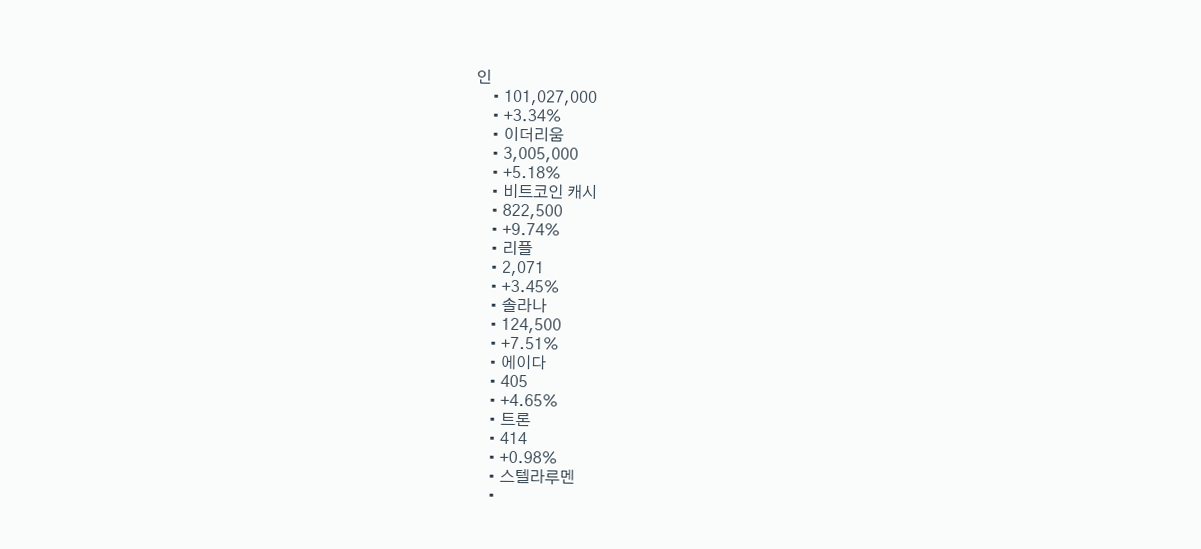인
    • 101,027,000
    • +3.34%
    • 이더리움
    • 3,005,000
    • +5.18%
    • 비트코인 캐시
    • 822,500
    • +9.74%
    • 리플
    • 2,071
    • +3.45%
    • 솔라나
    • 124,500
    • +7.51%
    • 에이다
    • 405
    • +4.65%
    • 트론
    • 414
    • +0.98%
    • 스텔라루멘
    •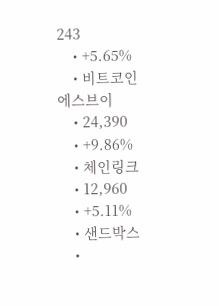243
    • +5.65%
    • 비트코인에스브이
    • 24,390
    • +9.86%
    • 체인링크
    • 12,960
    • +5.11%
    • 샌드박스
    •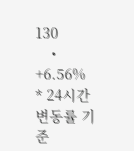130
    • +6.56%
* 24시간 변동률 기준